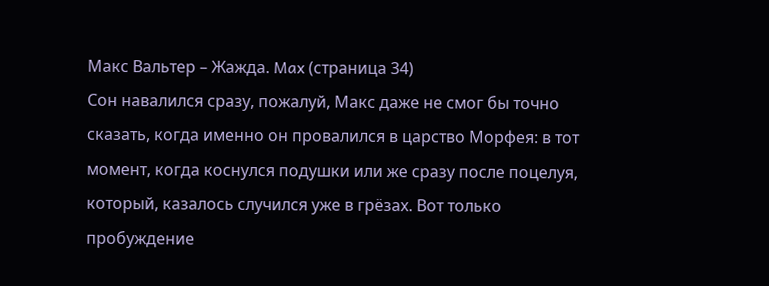Макс Вальтер – Жажда. Max (страница 34)
Сон навалился сразу, пожалуй, Макс даже не смог бы точно сказать, когда именно он провалился в царство Морфея: в тот момент, когда коснулся подушки или же сразу после поцелуя, который, казалось случился уже в грёзах. Вот только пробуждение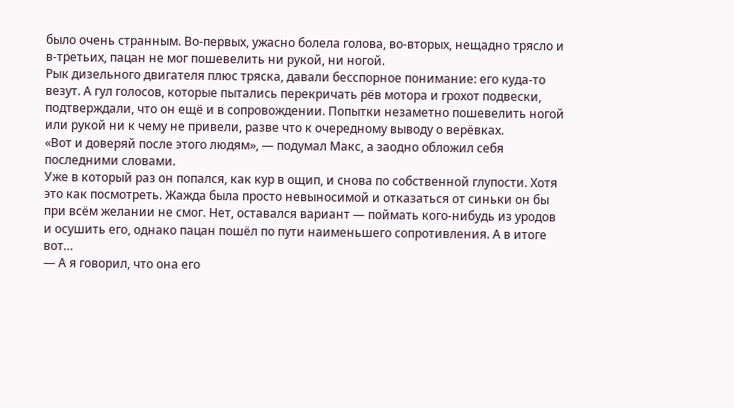было очень странным. Во-первых, ужасно болела голова, во-вторых, нещадно трясло и в-третьих, пацан не мог пошевелить ни рукой, ни ногой.
Рык дизельного двигателя плюс тряска, давали бесспорное понимание: его куда-то везут. А гул голосов, которые пытались перекричать рёв мотора и грохот подвески, подтверждали, что он ещё и в сопровождении. Попытки незаметно пошевелить ногой или рукой ни к чему не привели, разве что к очередному выводу о верёвках.
«Вот и доверяй после этого людям», — подумал Макс, а заодно обложил себя последними словами.
Уже в который раз он попался, как кур в ощип, и снова по собственной глупости. Хотя это как посмотреть. Жажда была просто невыносимой и отказаться от синьки он бы при всём желании не смог. Нет, оставался вариант — поймать кого-нибудь из уродов и осушить его, однако пацан пошёл по пути наименьшего сопротивления. А в итоге вот…
— А я говорил, что она его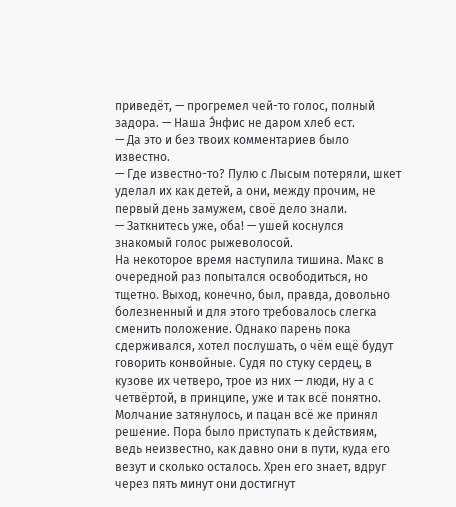приведёт, — прогремел чей-то голос, полный задора. — Наша Э́нфис не даром хлеб ест.
— Да это и без твоих комментариев было известно.
— Где известно-то? Пулю с Лысым потеряли, шкет уделал их как детей, а они, между прочим, не первый день замужем, своё дело знали.
— Заткнитесь уже, оба! — ушей коснулся знакомый голос рыжеволосой.
На некоторое время наступила тишина. Макс в очередной раз попытался освободиться, но тщетно. Выход, конечно, был, правда, довольно болезненный и для этого требовалось слегка сменить положение. Однако парень пока сдерживался, хотел послушать, о чём ещё будут говорить конвойные. Судя по стуку сердец, в кузове их четверо, трое из них — люди, ну а с четвёртой, в принципе, уже и так всё понятно.
Молчание затянулось, и пацан всё же принял решение. Пора было приступать к действиям, ведь неизвестно, как давно они в пути, куда его везут и сколько осталось. Хрен его знает, вдруг через пять минут они достигнут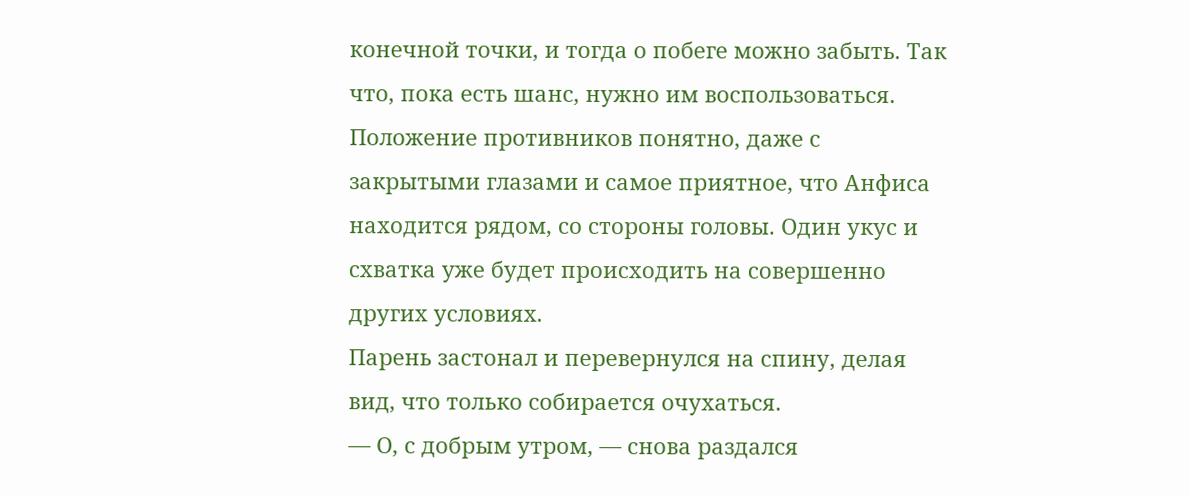конечной точки, и тогда о побеге можно забыть. Так что, пока есть шанс, нужно им воспользоваться. Положение противников понятно, даже с закрытыми глазами и самое приятное, что Анфиса находится рядом, со стороны головы. Один укус и схватка уже будет происходить на совершенно других условиях.
Парень застонал и перевернулся на спину, делая вид, что только собирается очухаться.
— О, с добрым утром, — снова раздался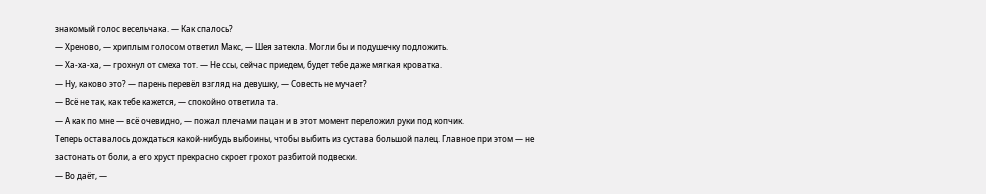знакомый голос весельчака. — Как спалось?
— Хреново, — хриплым голосом ответил Макс, — Шея затекла. Могли бы и подушечку подложить.
— Ха-ха-ха, — грохнул от смеха тот. — Не ссы, сейчас приедем, будет тебе даже мягкая кроватка.
— Ну, каково это? — парень перевёл взгляд на девушку, — Совесть не мучает?
— Всё не так, как тебе кажется, — спокойно ответила та.
— А как по мне — всё очевидно, — пожал плечами пацан и в этот момент переложил руки под копчик.
Теперь оставалось дождаться какой-нибудь выбоины, чтобы выбить из сустава большой палец. Главное при этом — не застонать от боли, а его хруст прекрасно скроет грохот разбитой подвески.
— Во даёт, —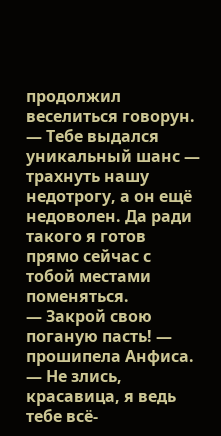продолжил веселиться говорун. — Тебе выдался уникальный шанс — трахнуть нашу недотрогу, а он ещё недоволен. Да ради такого я готов прямо сейчас с тобой местами поменяться.
— Закрой свою поганую пасть! — прошипела Анфиса.
— Не злись, красавица, я ведь тебе всё-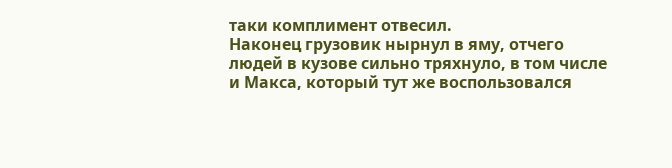таки комплимент отвесил.
Наконец грузовик нырнул в яму, отчего людей в кузове сильно тряхнуло, в том числе и Макса, который тут же воспользовался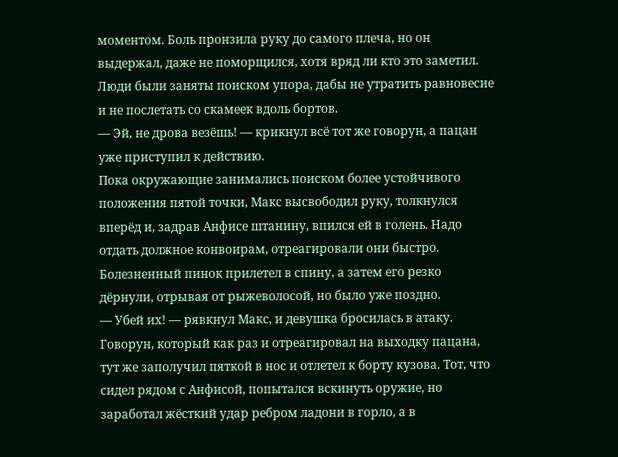моментом. Боль пронзила руку до самого плеча, но он выдержал, даже не поморщился, хотя вряд ли кто это заметил. Люди были заняты поиском упора, дабы не утратить равновесие и не послетать со скамеек вдоль бортов.
— Эй, не дрова везёшь! — крикнул всё тот же говорун, а пацан уже приступил к действию.
Пока окружающие занимались поиском более устойчивого положения пятой точки, Макс высвободил руку, толкнулся вперёд и, задрав Анфисе штанину, впился ей в голень. Надо отдать должное конвоирам, отреагировали они быстро. Болезненный пинок прилетел в спину, а затем его резко дёрнули, отрывая от рыжеволосой, но было уже поздно.
— Убей их! — рявкнул Макс, и девушка бросилась в атаку.
Говорун, который как раз и отреагировал на выходку пацана, тут же заполучил пяткой в нос и отлетел к борту кузова. Тот, что сидел рядом с Анфисой, попытался вскинуть оружие, но заработал жёсткий удар ребром ладони в горло, а в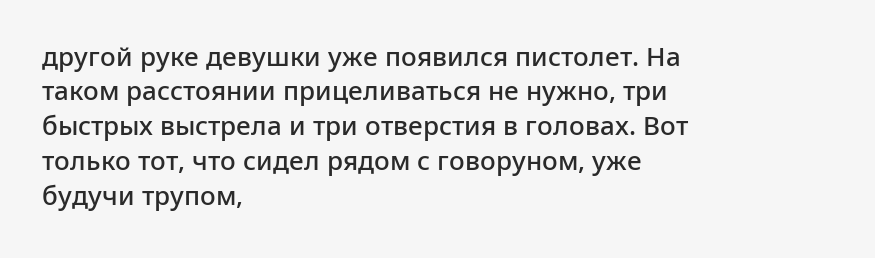другой руке девушки уже появился пистолет. На таком расстоянии прицеливаться не нужно, три быстрых выстрела и три отверстия в головах. Вот только тот, что сидел рядом с говоруном, уже будучи трупом,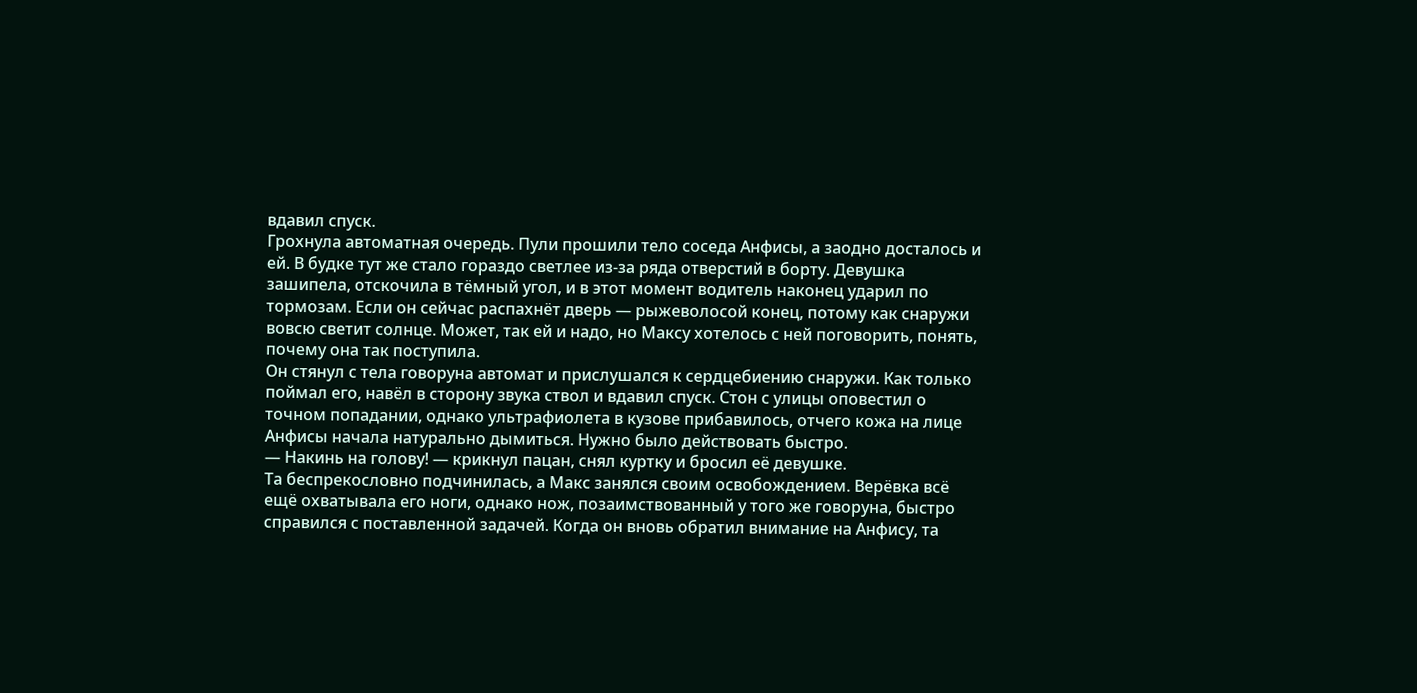вдавил спуск.
Грохнула автоматная очередь. Пули прошили тело соседа Анфисы, а заодно досталось и ей. В будке тут же стало гораздо светлее из-за ряда отверстий в борту. Девушка зашипела, отскочила в тёмный угол, и в этот момент водитель наконец ударил по тормозам. Если он сейчас распахнёт дверь — рыжеволосой конец, потому как снаружи вовсю светит солнце. Может, так ей и надо, но Максу хотелось с ней поговорить, понять, почему она так поступила.
Он стянул с тела говоруна автомат и прислушался к сердцебиению снаружи. Как только поймал его, навёл в сторону звука ствол и вдавил спуск. Стон с улицы оповестил о точном попадании, однако ультрафиолета в кузове прибавилось, отчего кожа на лице Анфисы начала натурально дымиться. Нужно было действовать быстро.
— Накинь на голову! — крикнул пацан, снял куртку и бросил её девушке.
Та беспрекословно подчинилась, а Макс занялся своим освобождением. Верёвка всё ещё охватывала его ноги, однако нож, позаимствованный у того же говоруна, быстро справился с поставленной задачей. Когда он вновь обратил внимание на Анфису, та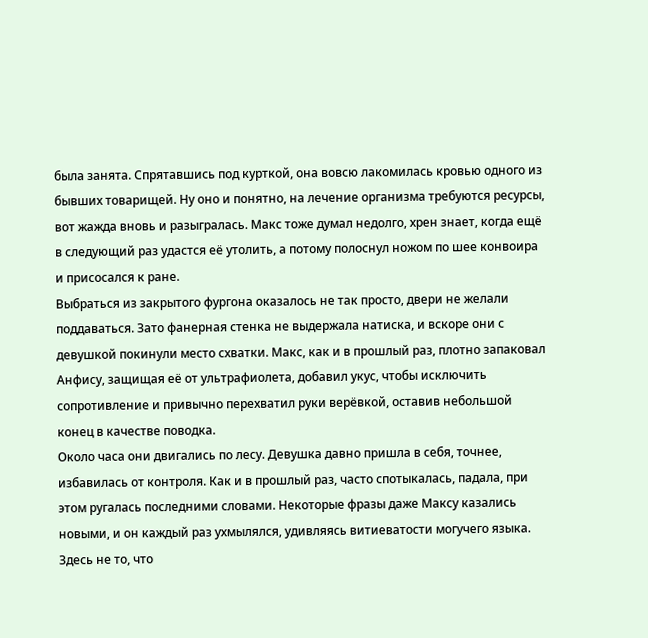была занята. Спрятавшись под курткой, она вовсю лакомилась кровью одного из бывших товарищей. Ну оно и понятно, на лечение организма требуются ресурсы, вот жажда вновь и разыгралась. Макс тоже думал недолго, хрен знает, когда ещё в следующий раз удастся её утолить, а потому полоснул ножом по шее конвоира и присосался к ране.
Выбраться из закрытого фургона оказалось не так просто, двери не желали поддаваться. Зато фанерная стенка не выдержала натиска, и вскоре они с девушкой покинули место схватки. Макс, как и в прошлый раз, плотно запаковал Анфису, защищая её от ультрафиолета, добавил укус, чтобы исключить сопротивление и привычно перехватил руки верёвкой, оставив небольшой конец в качестве поводка.
Около часа они двигались по лесу. Девушка давно пришла в себя, точнее, избавилась от контроля. Как и в прошлый раз, часто спотыкалась, падала, при этом ругалась последними словами. Некоторые фразы даже Максу казались новыми, и он каждый раз ухмылялся, удивляясь витиеватости могучего языка. Здесь не то, что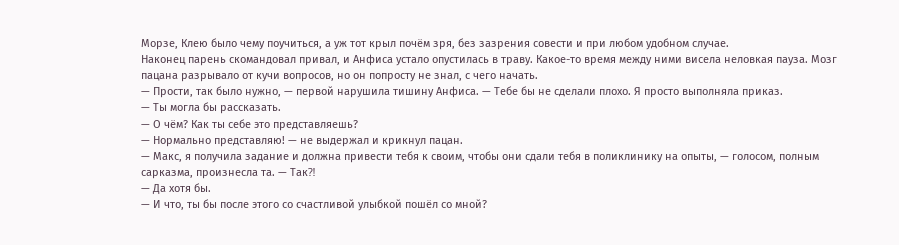Морзе, Клею было чему поучиться, а уж тот крыл почём зря, без зазрения совести и при любом удобном случае.
Наконец парень скомандовал привал, и Анфиса устало опустилась в траву. Какое-то время между ними висела неловкая пауза. Мозг пацана разрывало от кучи вопросов, но он попросту не знал, с чего начать.
— Прости, так было нужно, — первой нарушила тишину Анфиса. — Тебе бы не сделали плохо. Я просто выполняла приказ.
— Ты могла бы рассказать.
— О чём? Как ты себе это представляешь?
— Нормально представляю! — не выдержал и крикнул пацан.
— Макс, я получила задание и должна привести тебя к своим, чтобы они сдали тебя в поликлинику на опыты, — голосом, полным сарказма, произнесла та. — Так⁈
— Да хотя бы.
— И что, ты бы после этого со счастливой улыбкой пошёл со мной?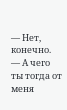— Нет, конечно.
— А чего ты тогда от меня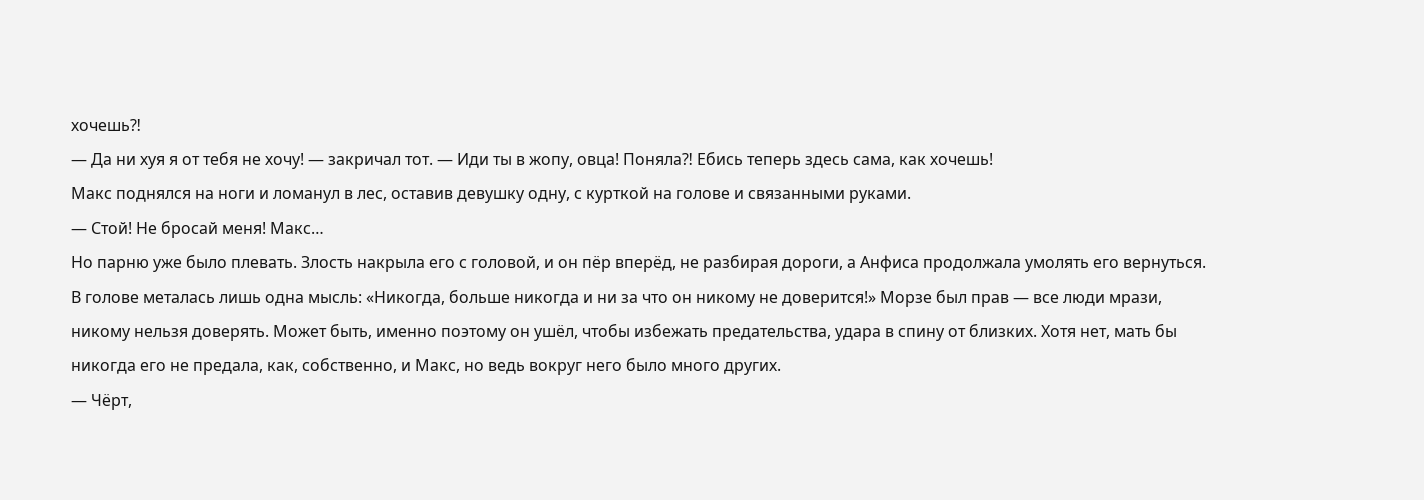хочешь⁈
— Да ни хуя я от тебя не хочу! — закричал тот. — Иди ты в жопу, овца! Поняла⁈ Ебись теперь здесь сама, как хочешь!
Макс поднялся на ноги и ломанул в лес, оставив девушку одну, с курткой на голове и связанными руками.
— Стой! Не бросай меня! Макс…
Но парню уже было плевать. Злость накрыла его с головой, и он пёр вперёд, не разбирая дороги, а Анфиса продолжала умолять его вернуться. В голове металась лишь одна мысль: «Никогда, больше никогда и ни за что он никому не доверится!» Морзе был прав — все люди мрази, никому нельзя доверять. Может быть, именно поэтому он ушёл, чтобы избежать предательства, удара в спину от близких. Хотя нет, мать бы никогда его не предала, как, собственно, и Макс, но ведь вокруг него было много других.
— Чёрт,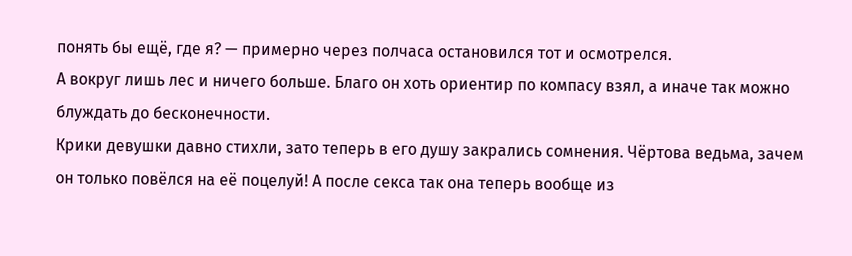понять бы ещё, где я? — примерно через полчаса остановился тот и осмотрелся.
А вокруг лишь лес и ничего больше. Благо он хоть ориентир по компасу взял, а иначе так можно блуждать до бесконечности.
Крики девушки давно стихли, зато теперь в его душу закрались сомнения. Чёртова ведьма, зачем он только повёлся на её поцелуй! А после секса так она теперь вообще из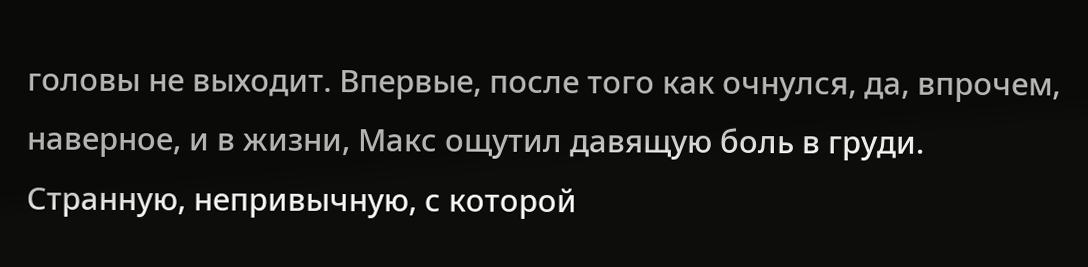головы не выходит. Впервые, после того как очнулся, да, впрочем, наверное, и в жизни, Макс ощутил давящую боль в груди. Странную, непривычную, с которой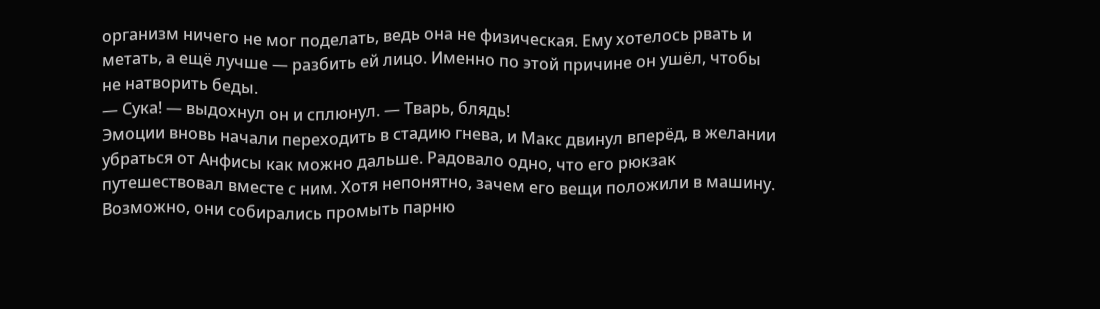организм ничего не мог поделать, ведь она не физическая. Ему хотелось рвать и метать, а ещё лучше — разбить ей лицо. Именно по этой причине он ушёл, чтобы не натворить беды.
— Сука! — выдохнул он и сплюнул. — Тварь, блядь!
Эмоции вновь начали переходить в стадию гнева, и Макс двинул вперёд, в желании убраться от Анфисы как можно дальше. Радовало одно, что его рюкзак путешествовал вместе с ним. Хотя непонятно, зачем его вещи положили в машину. Возможно, они собирались промыть парню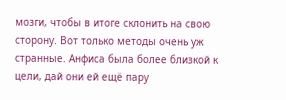мозги, чтобы в итоге склонить на свою сторону. Вот только методы очень уж странные. Анфиса была более близкой к цели, дай они ей ещё пару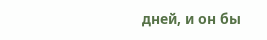дней, и он бы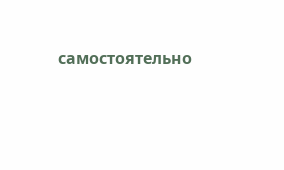самостоятельно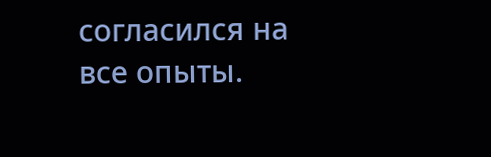согласился на все опыты.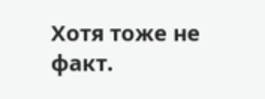Хотя тоже не факт.